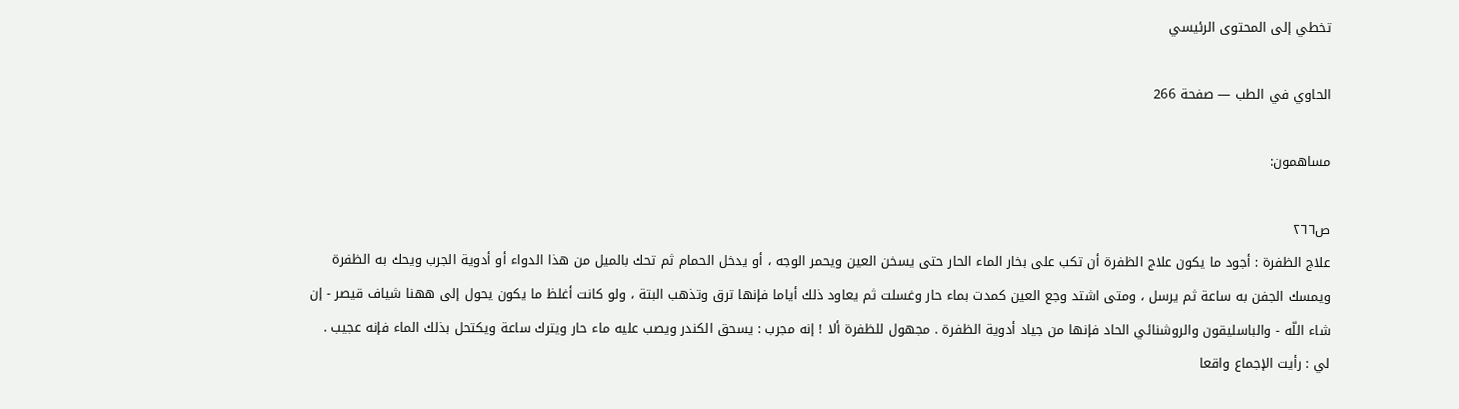تخطي إلى المحتوى الرئيسي

الحاوي في الطب — صفحة 266

مساهمون:

ص٢٦٦
علاج الظفرة : أجود ما يكون علاج الظفرة أن تكب على بخار الماء الحار حتى يسخن العين ويحمر الوجه ، أو يدخل الحمام ثم تحك بالميل من هذا الدواء أو أدوية الجرب ويحك به الظفرة ويمسك الجفن به ساعة ثم يرسل ، ومتى اشتد وجع العين كمدت بماء حار وغسلت ثم يعاود ذلك أياما فإنها ترق وتذهب البتة ، ولو كانت أغلظ ما يكون يحول إلى ههنا شياف قيصر - إن شاء اللّه - والباسليقون والروشنائي الحاد فإنها من جياد أدوية الظفرة . مجهول للظفرة ألا ! إنه مجرب : يسحق الكندر ويصب عليه ماء حار ويترك ساعة ويكتحل بذلك الماء فإنه عجيب . لي : رأيت الإجماع واقعا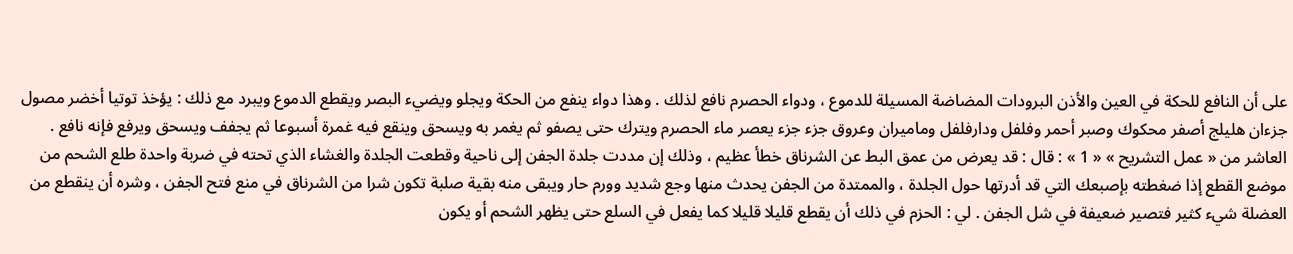على أن النافع للحكة في العين والأذن البرودات المضاضة المسيلة للدموع ، ودواء الحصرم نافع لذلك . وهذا دواء ينفع من الحكة ويجلو ويضيء البصر ويقطع الدموع ويبرد مع ذلك : يؤخذ توتيا أخضر مصول جزءان هليلج أصفر محكوك وصبر أحمر وفلفل ودارفلفل وماميران وعروق جزء جزء يعصر ماء الحصرم ويترك حتى يصفو ثم يغمر به ويسحق وينقع فيه غمرة أسبوعا ثم يجفف ويسحق ويرفع فإنه نافع . العاشر من « عمل التشريح » « 1 » : قال : قد يعرض من عمق البط عن الشرناق خطأ عظيم ، وذلك إن مددت جلدة الجفن إلى ناحية وقطعت الجلدة والغشاء الذي تحته في ضربة واحدة طلع الشحم من موضع القطع إذا ضغطته بإصبعك التي قد أدرتها حول الجلدة ، والممتدة من الجفن يحدث منها وجع شديد وورم حار ويبقى منه بقية صلبة تكون شرا من الشرناق في منع فتح الجفن ، وشره أن ينقطع من العضلة شيء كثير فتصير ضعيفة في شل الجفن . لي : الحزم في ذلك أن يقطع قليلا قليلا كما يفعل في السلع حتى يظهر الشحم أو يكون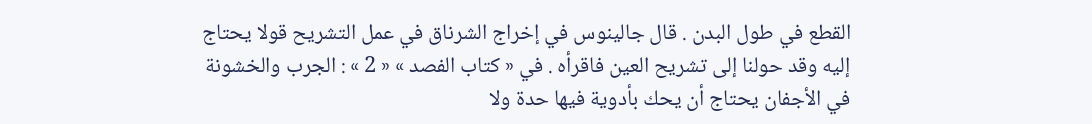القطع في طول البدن . قال جالينوس في إخراج الشرناق في عمل التشريح قولا يحتاج إليه وقد حولنا إلى تشريح العين فاقرأه . في « كتاب الفصد » « 2 » : الجرب والخشونة في الأجفان يحتاج أن يحك بأدوية فيها حدة ولا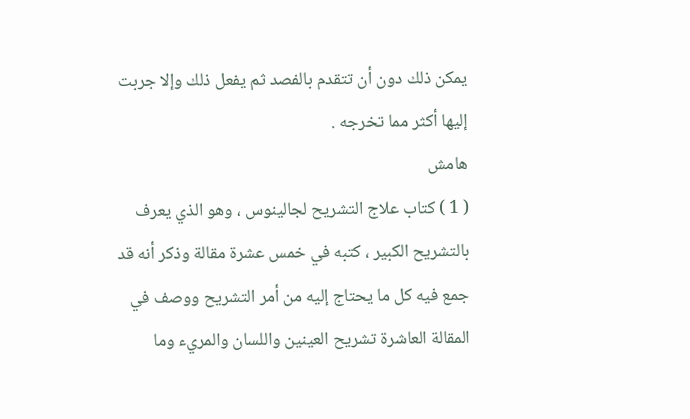يمكن ذلك دون أن تتقدم بالفصد ثم يفعل ذلك وإلا جربت إليها أكثر مما تخرجه .
هامش
( 1 ) كتاب علاج التشريح لجالينوس ، وهو الذي يعرف بالتشريح الكبير ، كتبه في خمس عشرة مقالة وذكر أنه قد جمع فيه كل ما يحتاج إليه من أمر التشريح ووصف في المقالة العاشرة تشريح العينين واللسان والمريء وما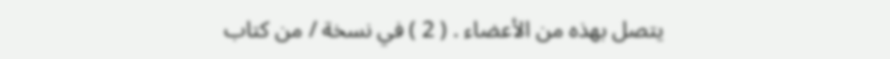يتصل بهذه من الأعضاء . ( 2 ) في نسخة / من كتاب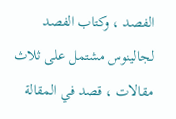الفصد ، وكتاب الفصد لجالينوس مشتمل على ثلاث مقالات ، قصد في المقالة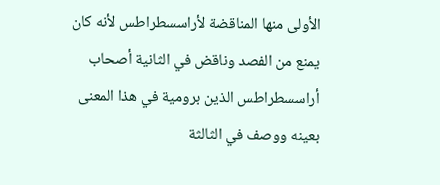الأولى منها المناقضة لأراسسطراطس لأنه كان يمنع من الفصد وناقض في الثانية أصحاب أراسسطراطس الذين برومية في هذا المعنى بعينه ووصف في الثالثة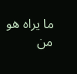ما يراه هو من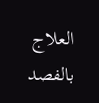العلاج بالفصد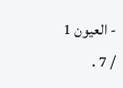- العيون 1 / 7 .